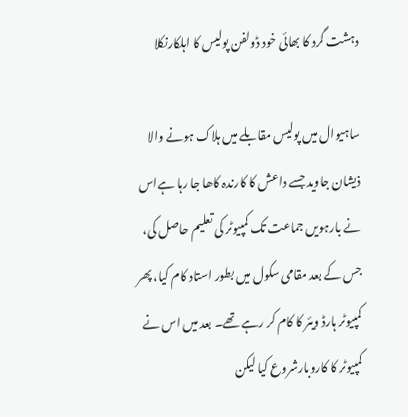دہشت گرد کا بھائی خود ڈولفن پولیس کا اہلکارنکلا

ساہیوال میں پولیس مقابلے میں ہلاک ہونے والا ذیشان جاوید جسے داعش کا کارندہ کاھا جا رہا ہےاس نے بارہویں جماعت تک کمپیوٹر کی تعلیم حاصل کی، جس کے بعد مقامی سکول میں بطور استاد کام کیا، پھر کمپیوٹر ہارڈ ویئر کا کام کر رہے تھے۔ بعد میں اس نے کمپیوٹر کا کاروبارشروع کیا لیکن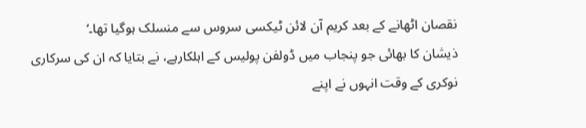نقصان اٹھانے کے بعد کریم آن لائن ٹیکسی سروس سے منسلک ہوگیا تھا۔‘
ذیشان کا بھائی جو پنجاب میں ڈولفن پولیس کے اہلکارہے، نے بتایا کہ ان کی سرکاری نوکری کے وقت انہوں نے اپنے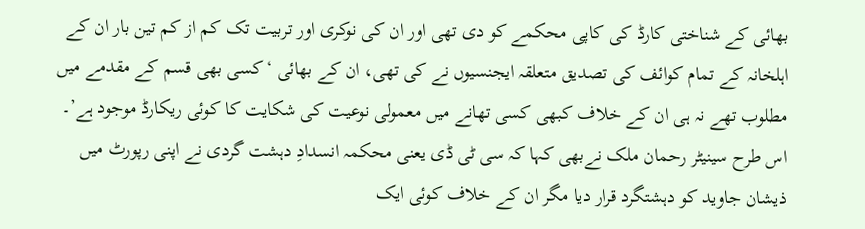بھائی کے شناختی کارڈ کی کاپی محکمے کو دی تھی اور ان کی نوکری اور تربیت تک کم از کم تین بار ان کے اہلخانہ کے تمام کوائف کی تصدیق متعلقہ ایجنسیوں نے کی تھی، ان کے بھائی ‘کسی بھی قسم کے مقدمے میں مطلوب تھے نہ ہی ان کے خلاف کبھی کسی تھانے میں معمولی نوعیت کی شکایت کا کوئی ریکارڈ موجود ہے’۔
اس طرح سینیٹر رحمان ملک نےبھی کہا کہ سی ٹی ڈی یعنی محکمہ انسدادِ دہشت گردی نے اپنی رپورٹ میں ذیشان جاوید کو دہشتگرد قرار دیا مگر ان کے خلاف کوئی ایک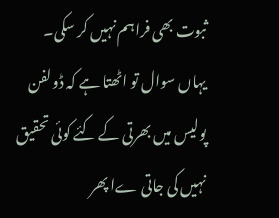ثبوت بھی فراہم نہیں کر سکی۔
یہاں سوال تو اٹھتا ہے کہ ڈولفن پولیس میں بھرتی کے کئے کوئی تحقیق نہیں کی جاتی ےا پھر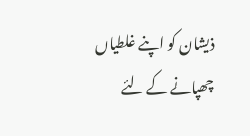ذیشان کو اپنے غلطیاں چھپانے کے لئے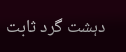دہشت گرد ثابت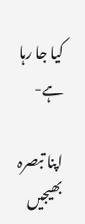کیا جا رہا ہے-

اپنا تبصرہ بھیجیں